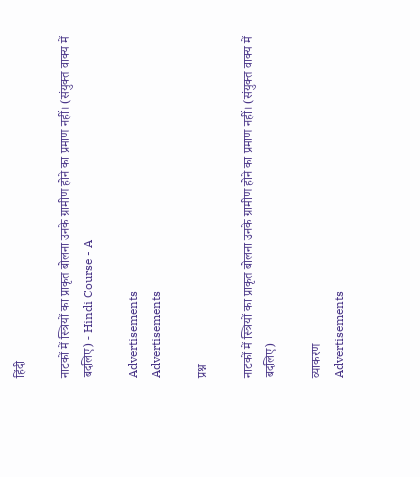हिंदी

नाटकों में स्त्रियों का प्राकृत बोलना उनके ग्रामीण होने का प्रमाण नहीं। (संयुक्त वाक्य में बदलिए) - Hindi Course - A

Advertisements
Advertisements

प्रश्न

नाटकों में स्त्रियों का प्राकृत बोलना उनके ग्रामीण होने का प्रमाण नहीं। (संयुक्त वाक्य में बदलिए)

व्याकरण
Advertisements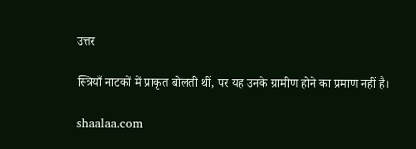उत्तर

स्त्रियाँ नाटकों में प्राकृत बोलती थीं, पर यह उनके ग्रामीण होने का प्रमाण नहीं है।

shaalaa.com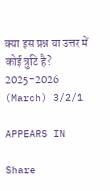क्या इस प्रश्न या उत्तर में कोई त्रुटि है?
2025-2026 (March) 3/2/1

APPEARS IN

Share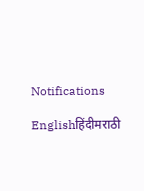Notifications

Englishहिंदीमराठी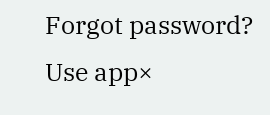Forgot password?
Use app×